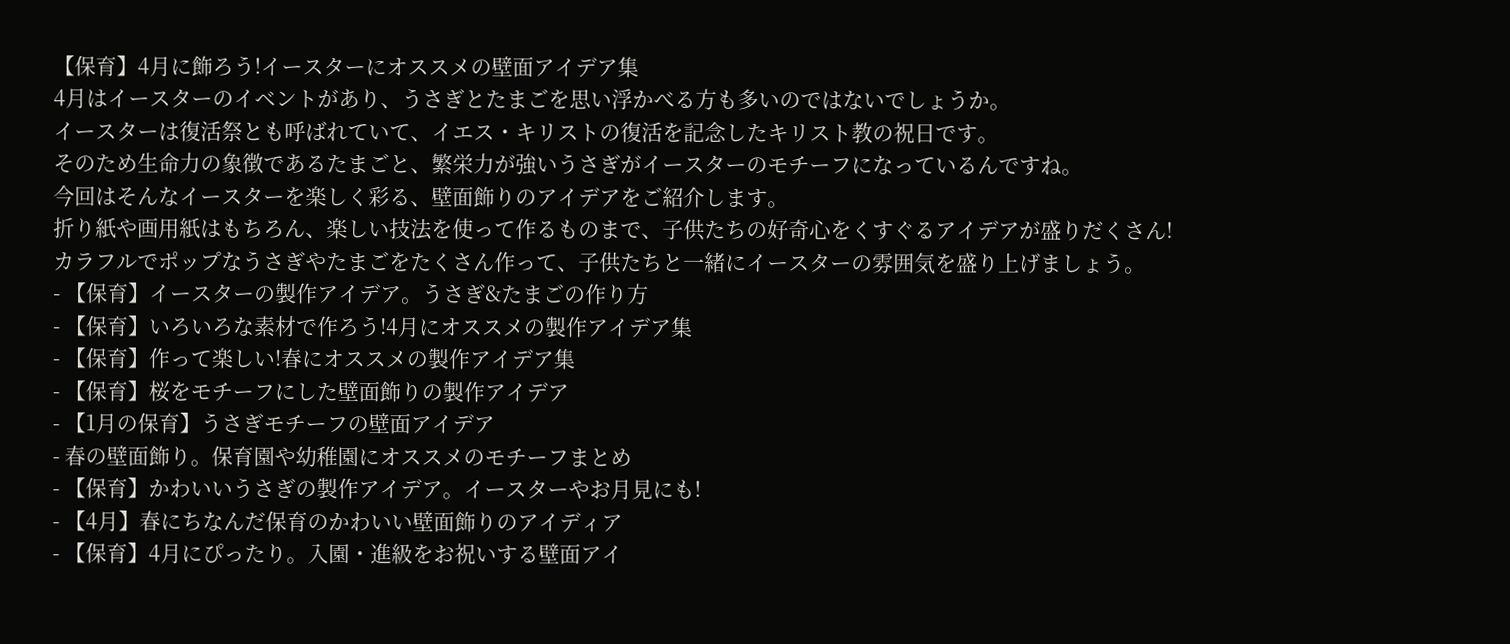【保育】4月に飾ろう!イースターにオススメの壁面アイデア集
4月はイースターのイベントがあり、うさぎとたまごを思い浮かべる方も多いのではないでしょうか。
イースターは復活祭とも呼ばれていて、イエス・キリストの復活を記念したキリスト教の祝日です。
そのため生命力の象徴であるたまごと、繁栄力が強いうさぎがイースターのモチーフになっているんですね。
今回はそんなイースターを楽しく彩る、壁面飾りのアイデアをご紹介します。
折り紙や画用紙はもちろん、楽しい技法を使って作るものまで、子供たちの好奇心をくすぐるアイデアが盛りだくさん!
カラフルでポップなうさぎやたまごをたくさん作って、子供たちと一緒にイースターの雰囲気を盛り上げましょう。
- 【保育】イースターの製作アイデア。うさぎ&たまごの作り方
- 【保育】いろいろな素材で作ろう!4月にオススメの製作アイデア集
- 【保育】作って楽しい!春にオススメの製作アイデア集
- 【保育】桜をモチーフにした壁面飾りの製作アイデア
- 【1月の保育】うさぎモチーフの壁面アイデア
- 春の壁面飾り。保育園や幼稚園にオススメのモチーフまとめ
- 【保育】かわいいうさぎの製作アイデア。イースターやお月見にも!
- 【4月】春にちなんだ保育のかわいい壁面飾りのアイディア
- 【保育】4月にぴったり。入園・進級をお祝いする壁面アイ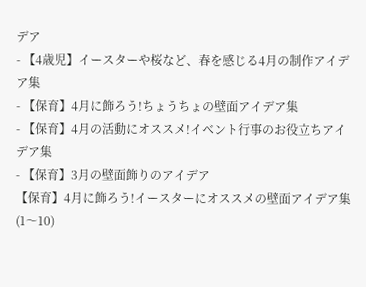デア
- 【4歳児】イースターや桜など、春を感じる4月の制作アイデア集
- 【保育】4月に飾ろう!ちょうちょの壁面アイデア集
- 【保育】4月の活動にオススメ!イベント行事のお役立ちアイデア集
- 【保育】3月の壁面飾りのアイデア
【保育】4月に飾ろう!イースターにオススメの壁面アイデア集(1〜10)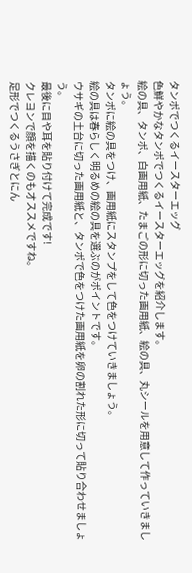タンポでつくるイースターエッグ
色鮮やかなタンポでつくるイースターエッグを紹介します。
絵の具、タンポ、白画用紙、たまごの形に切った画用紙、絵の具、丸シールを用意して作っていきましょう。
タンポに絵の具をつけ、画用紙にスタンプをして色をつけていきましょう。
絵の具は春らしく明るめの絵の具を選ぶのがポイントです。
ウサギの土台に切った画用紙と、タンポで色をつけた画用紙を卵の割れた形に切って貼り合わせましょう。
最後に目や耳を貼り付けて完成です!
クレヨンで顔を描くのもオススメですね。
足形でつくるうさぎとにん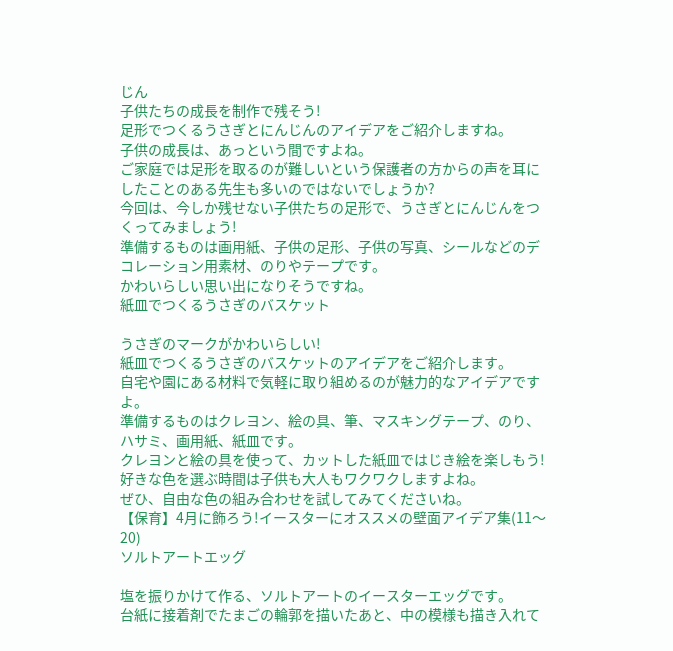じん
子供たちの成長を制作で残そう!
足形でつくるうさぎとにんじんのアイデアをご紹介しますね。
子供の成長は、あっという間ですよね。
ご家庭では足形を取るのが難しいという保護者の方からの声を耳にしたことのある先生も多いのではないでしょうか?
今回は、今しか残せない子供たちの足形で、うさぎとにんじんをつくってみましょう!
準備するものは画用紙、子供の足形、子供の写真、シールなどのデコレーション用素材、のりやテープです。
かわいらしい思い出になりそうですね。
紙皿でつくるうさぎのバスケット

うさぎのマークがかわいらしい!
紙皿でつくるうさぎのバスケットのアイデアをご紹介します。
自宅や園にある材料で気軽に取り組めるのが魅力的なアイデアですよ。
準備するものはクレヨン、絵の具、筆、マスキングテープ、のり、ハサミ、画用紙、紙皿です。
クレヨンと絵の具を使って、カットした紙皿ではじき絵を楽しもう!
好きな色を選ぶ時間は子供も大人もワクワクしますよね。
ぜひ、自由な色の組み合わせを試してみてくださいね。
【保育】4月に飾ろう!イースターにオススメの壁面アイデア集(11〜20)
ソルトアートエッグ

塩を振りかけて作る、ソルトアートのイースターエッグです。
台紙に接着剤でたまごの輪郭を描いたあと、中の模様も描き入れて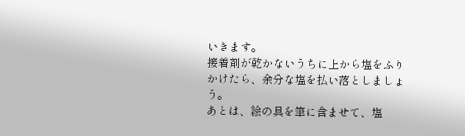いきます。
接着剤が乾かないうちに上から塩をふりかけたら、余分な塩を払い落としましょう。
あとは、絵の具を筆に含ませて、塩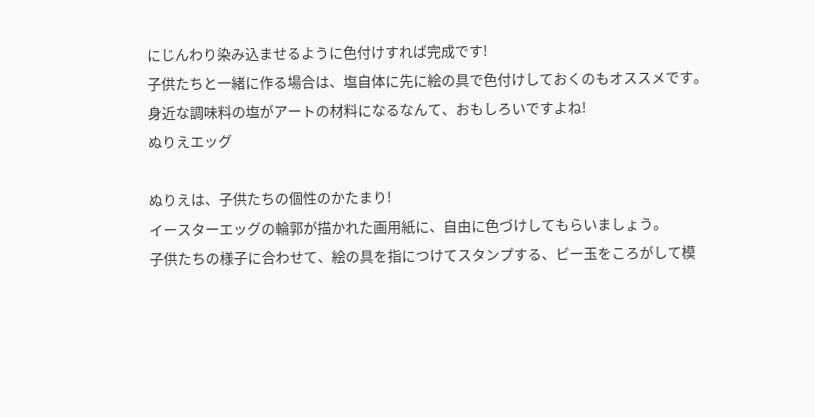にじんわり染み込ませるように色付けすれば完成です!
子供たちと一緒に作る場合は、塩自体に先に絵の具で色付けしておくのもオススメです。
身近な調味料の塩がアートの材料になるなんて、おもしろいですよね!
ぬりえエッグ

ぬりえは、子供たちの個性のかたまり!
イースターエッグの輪郭が描かれた画用紙に、自由に色づけしてもらいましょう。
子供たちの様子に合わせて、絵の具を指につけてスタンプする、ビー玉をころがして模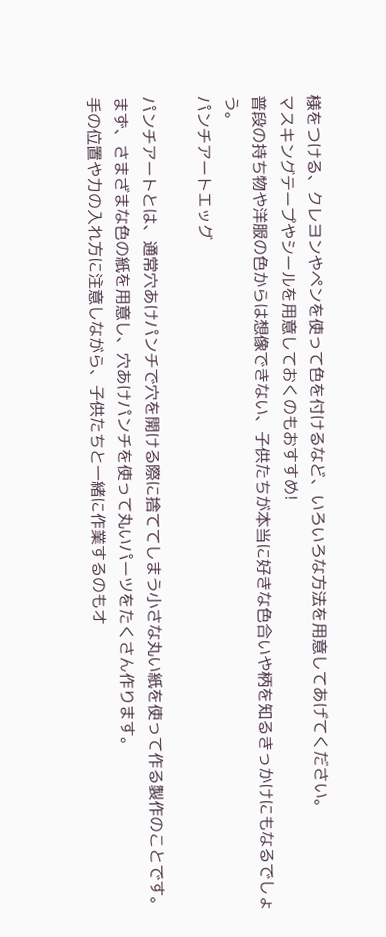様をつける、クレヨンやペンを使って色を付けるなど、いろいろな方法を用意してあげてください。
マスキングテープやシールを用意しておくのもおすすめ!
普段の持ち物や洋服の色からは想像できない、子供たちが本当に好きな色合いや柄を知るきっかけにもなるでしょう。
パンチアートエッグ

パンチアートとは、通常穴あけパンチで穴を開ける際に捨ててしまう小さな丸い紙を使って作る製作のことです。
まず、さまざまな色の紙を用意し、穴あけパンチを使って丸いパーツをたくさん作ります。
手の位置や力の入れ方に注意しながら、子供たちと一緒に作業するのもオ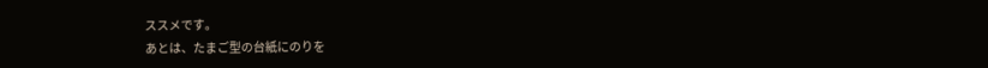ススメです。
あとは、たまご型の台紙にのりを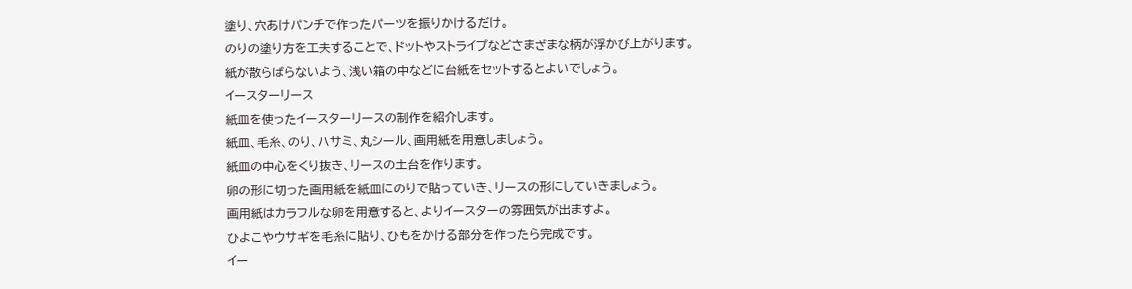塗り、穴あけパンチで作ったパーツを振りかけるだけ。
のりの塗り方を工夫することで、ドットやストライプなどさまざまな柄が浮かび上がります。
紙が散らばらないよう、浅い箱の中などに台紙をセットするとよいでしょう。
イースターリース
紙皿を使ったイースターリースの制作を紹介します。
紙皿、毛糸、のり、ハサミ、丸シール、画用紙を用意しましょう。
紙皿の中心をくり抜き、リースの土台を作ります。
卵の形に切った画用紙を紙皿にのりで貼っていき、リースの形にしていきましょう。
画用紙はカラフルな卵を用意すると、よりイースターの雰囲気が出ますよ。
ひよこやウサギを毛糸に貼り、ひもをかける部分を作ったら完成です。
イー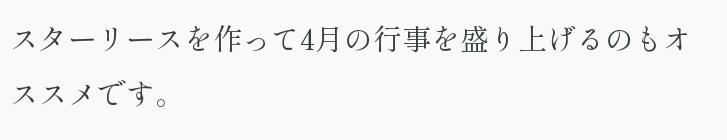スターリースを作って4月の行事を盛り上げるのもオススメです。